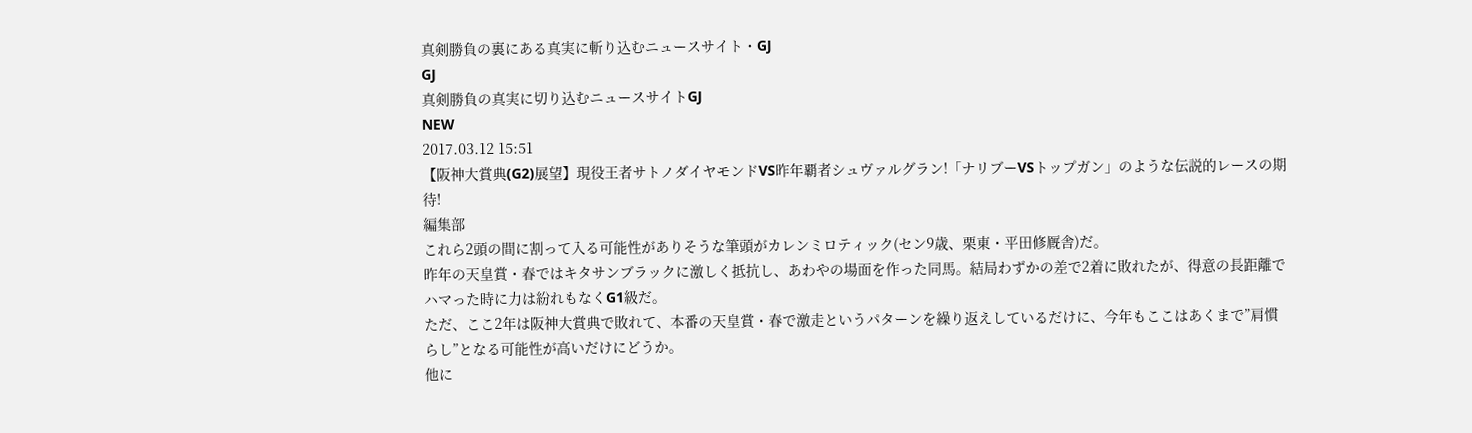真剣勝負の裏にある真実に斬り込むニュースサイト・GJ
GJ
真剣勝負の真実に切り込むニュースサイトGJ
NEW
2017.03.12 15:51
【阪神大賞典(G2)展望】現役王者サトノダイヤモンドVS昨年覇者シュヴァルグラン!「ナリブーVSトップガン」のような伝説的レースの期待!
編集部
これら2頭の間に割って入る可能性がありそうな筆頭がカレンミロティック(セン9歳、栗東・平田修厩舎)だ。
昨年の天皇賞・春ではキタサンブラックに激しく抵抗し、あわやの場面を作った同馬。結局わずかの差で2着に敗れたが、得意の長距離でハマった時に力は紛れもなくG1級だ。
ただ、ここ2年は阪神大賞典で敗れて、本番の天皇賞・春で激走というパターンを繰り返えしているだけに、今年もここはあくまで”肩慣らし”となる可能性が高いだけにどうか。
他に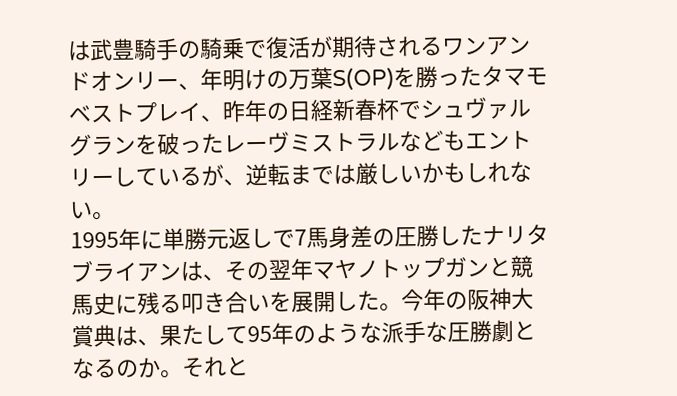は武豊騎手の騎乗で復活が期待されるワンアンドオンリー、年明けの万葉S(OP)を勝ったタマモベストプレイ、昨年の日経新春杯でシュヴァルグランを破ったレーヴミストラルなどもエントリーしているが、逆転までは厳しいかもしれない。
1995年に単勝元返しで7馬身差の圧勝したナリタブライアンは、その翌年マヤノトップガンと競馬史に残る叩き合いを展開した。今年の阪神大賞典は、果たして95年のような派手な圧勝劇となるのか。それと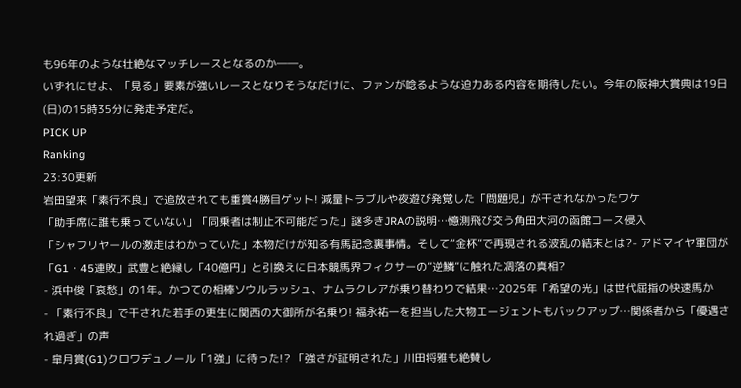も96年のような壮絶なマッチレースとなるのか――。
いずれにせよ、「見る」要素が強いレースとなりそうなだけに、ファンが唸るような迫力ある内容を期待したい。今年の阪神大賞典は19日(日)の15時35分に発走予定だ。
PICK UP
Ranking
23:30更新
岩田望来「素行不良」で追放されても重賞4勝目ゲット! 減量トラブルや夜遊び発覚した「問題児」が干されなかったワケ
「助手席に誰も乗っていない」「同乗者は制止不可能だった」謎多きJRAの説明…憶測飛び交う角田大河の函館コース侵入
「シャフリヤールの激走はわかっていた」本物だけが知る有馬記念裏事情。そして“金杯”で再現される波乱の結末とは?- アドマイヤ軍団が「G1・45連敗」武豊と絶縁し「40億円」と引換えに日本競馬界フィクサーの”逆鱗”に触れた凋落の真相?
- 浜中俊「哀愁」の1年。かつての相棒ソウルラッシュ、ナムラクレアが乗り替わりで結果…2025年「希望の光」は世代屈指の快速馬か
- 「素行不良」で干された若手の更生に関西の大御所が名乗り! 福永祐一を担当した大物エージェントもバックアップ…関係者から「優遇され過ぎ」の声
- 皐月賞(G1)クロワデュノール「1強」に待った!? 「強さが証明された」川田将雅も絶賛し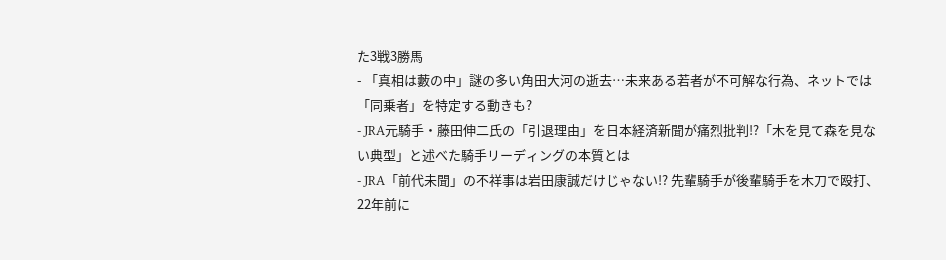た3戦3勝馬
- 「真相は藪の中」謎の多い角田大河の逝去…未来ある若者が不可解な行為、ネットでは「同乗者」を特定する動きも?
- JRA元騎手・藤田伸二氏の「引退理由」を日本経済新聞が痛烈批判!?「木を見て森を見ない典型」と述べた騎手リーディングの本質とは
- JRA「前代未聞」の不祥事は岩田康誠だけじゃない!? 先輩騎手が後輩騎手を木刀で殴打、22年前に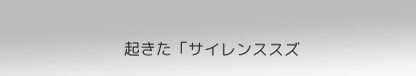起きた「サイレンススズ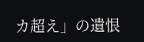カ超え」の遺恨